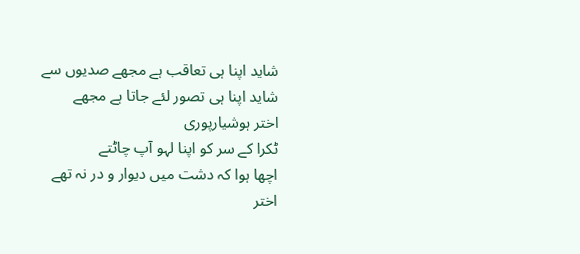شاید اپنا ہی تعاقب ہے مجھے صدیوں سے
شاید اپنا ہی تصور لئے جاتا ہے مجھے
اختر ہوشیارپوری
ٹکرا کے سر کو اپنا لہو آپ چاٹتے
اچھا ہوا کہ دشت میں دیوار و در نہ تھے
اختر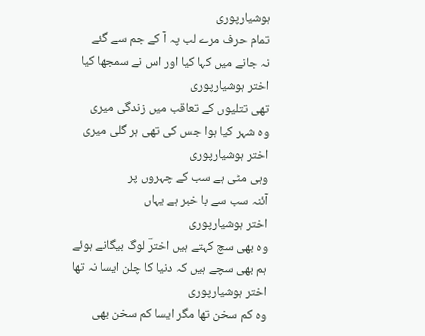ہوشیارپوری
تمام حرف مرے لب پہ آ کے جم سے گئے
نہ جانے میں کہا کیا اور اس نے سمجھا کیا
اختر ہوشیارپوری
تھی تتلیوں کے تعاقب میں زندگی میری
وہ شہر کیا ہوا جس کی تھی ہر گلی میری
اختر ہوشیارپوری
وہی مٹی ہے سب کے چہروں پر
آئنہ سب سے با خبر ہے یہاں
اختر ہوشیارپوری
وہ بھی سچ کہتے ہیں اخترؔ لوگ بیگانے ہوئے
ہم بھی سچے ہیں کہ دنیا کا چلن ایسا نہ تھا
اختر ہوشیارپوری
وہ کم سخن تھا مگر ایسا کم سخن بھی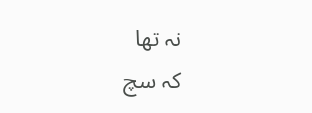نہ تھا
کہ سچ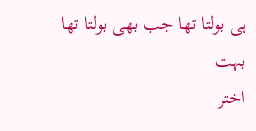ہی بولتا تھا جب بھی بولتا تھا بہت
اختر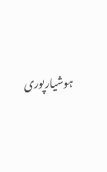ہوشیارپوری